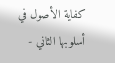كفاية الأصول في أسلوبها الثاني -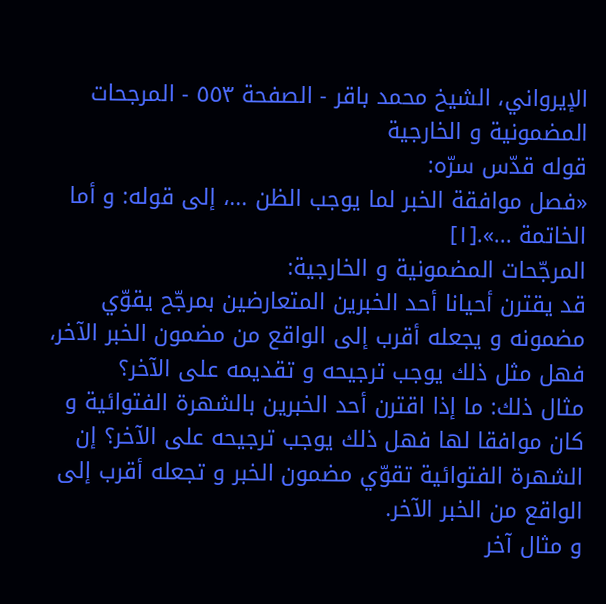الإيرواني، الشيخ محمد باقر - الصفحة ٥٥٣ - المرجحات المضمونية و الخارجية
قوله قدّس سرّه:
«فصل موافقة الخبر لما يوجب الظن ...، إلى قوله: و أما الخاتمة ...».[١]
المرجّحات المضمونية و الخارجية:
قد يقترن أحيانا أحد الخبرين المتعارضين بمرجّح يقوّي مضمونه و يجعله أقرب إلى الواقع من مضمون الخبر الآخر، فهل مثل ذلك يوجب ترجيحه و تقديمه على الآخر؟
مثال ذلك: ما إذا اقترن أحد الخبرين بالشهرة الفتوائية و كان موافقا لها فهل ذلك يوجب ترجيحه على الآخر؟ إن الشهرة الفتوائية تقوّي مضمون الخبر و تجعله أقرب إلى الواقع من الخبر الآخر.
و مثال آخر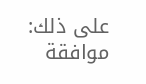على ذلك: موافقة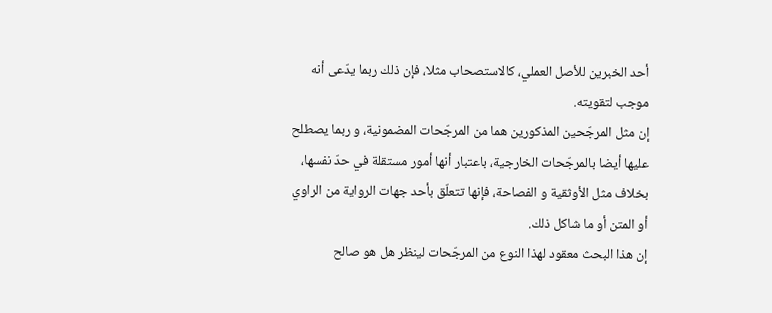أحد الخبرين للأصل العملي، كالاستصحاب مثلا، فإن ذلك ربما يدّعى أنه موجب لتقويته.
إن مثل المرجّحين المذكورين هما من المرجّحات المضمونية، و ربما يصطلح عليها أيضا بالمرجّحات الخارجية، باعتبار أنها أمور مستقلة في حدّ نفسها، بخلاف مثل الأوثقية و الفصاحة، فإنها تتعلّق بأحد جهات الرواية من الراوي أو المتن أو ما شاكل ذلك.
إن هذا البحث معقود لهذا النوع من المرجّحات لينظر هل هو صالح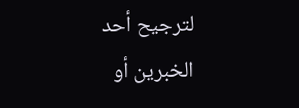لترجيح أحد الخبرين أو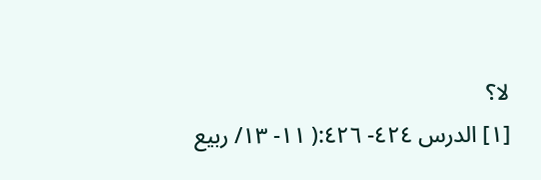لا؟
[١] الدرس ٤٢٤- ٤٢٦:( ١١- ١٣/ ربيع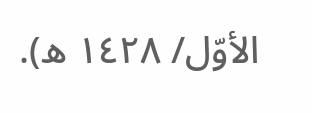الأوّل/ ١٤٢٨ ه).